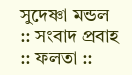সুদেষ্ণা মন্ডল :: সংবাদ প্রবাহ :: ফলতা ::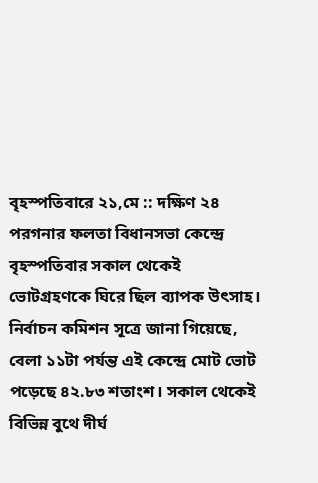বৃহস্পতিবারে ২১,মে :: দক্ষিণ ২৪ পরগনার ফলতা বিধানসভা কেন্দ্রে বৃহস্পতিবার সকাল থেকেই ভোটগ্রহণকে ঘিরে ছিল ব্যাপক উৎসাহ।
নির্বাচন কমিশন সূত্রে জানা গিয়েছে, বেলা ১১টা পর্যন্ত এই কেন্দ্রে মোট ভোট পড়েছে ৪২.৮৩ শতাংশ। সকাল থেকেই বিভিন্ন বুথে দীর্ঘ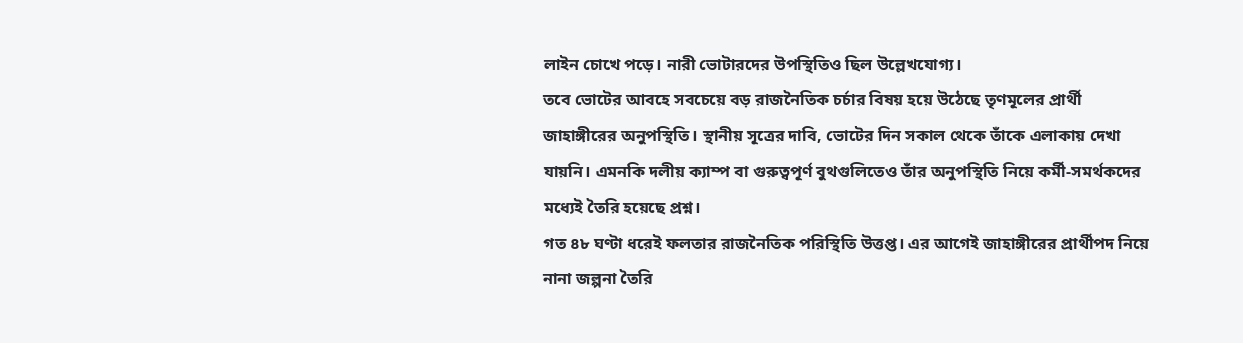লাইন চোখে পড়ে। নারী ভোটারদের উপস্থিতিও ছিল উল্লেখযোগ্য।
তবে ভোটের আবহে সবচেয়ে বড় রাজনৈতিক চর্চার বিষয় হয়ে উঠেছে তৃণমূলের প্রার্থী জাহাঙ্গীরের অনুপস্থিতি। স্থানীয় সূত্রের দাবি, ভোটের দিন সকাল থেকে তাঁকে এলাকায় দেখা যায়নি। এমনকি দলীয় ক্যাম্প বা গুরুত্বপূর্ণ বুথগুলিতেও তাঁর অনুপস্থিতি নিয়ে কর্মী-সমর্থকদের মধ্যেই তৈরি হয়েছে প্রশ্ন।
গত ৪৮ ঘণ্টা ধরেই ফলতার রাজনৈতিক পরিস্থিতি উত্তপ্ত। এর আগেই জাহাঙ্গীরের প্রার্থীপদ নিয়ে নানা জল্পনা তৈরি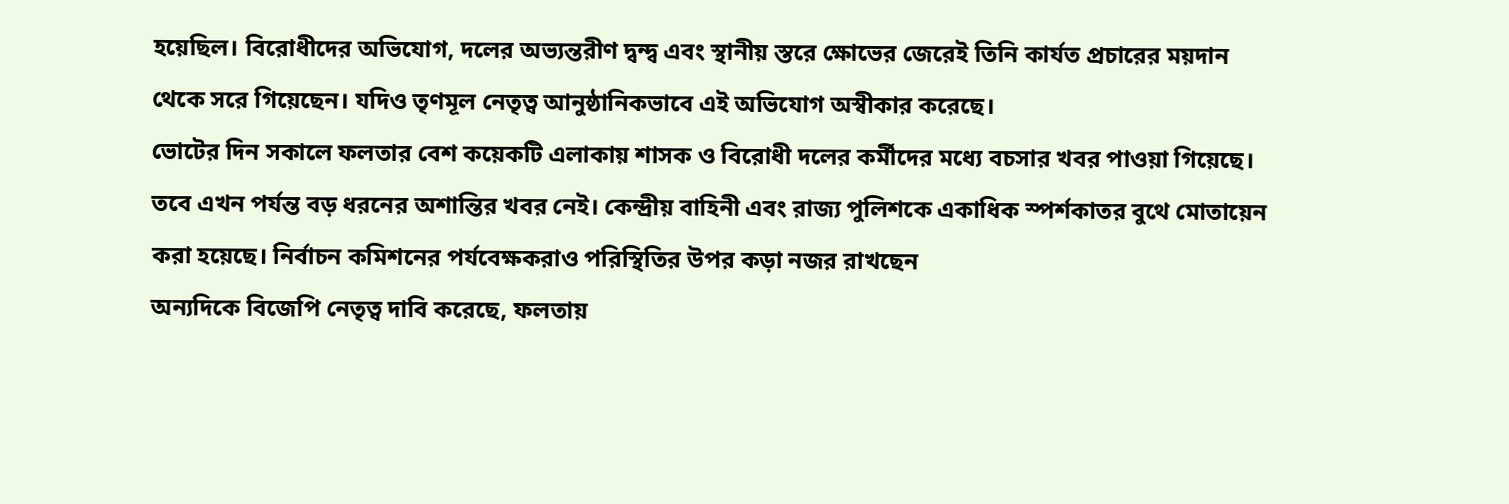হয়েছিল। বিরোধীদের অভিযোগ, দলের অভ্যন্তরীণ দ্বন্দ্ব এবং স্থানীয় স্তরে ক্ষোভের জেরেই তিনি কার্যত প্রচারের ময়দান থেকে সরে গিয়েছেন। যদিও তৃণমূল নেতৃত্ব আনুষ্ঠানিকভাবে এই অভিযোগ অস্বীকার করেছে।
ভোটের দিন সকালে ফলতার বেশ কয়েকটি এলাকায় শাসক ও বিরোধী দলের কর্মীদের মধ্যে বচসার খবর পাওয়া গিয়েছে। তবে এখন পর্যন্ত বড় ধরনের অশান্তির খবর নেই। কেন্দ্রীয় বাহিনী এবং রাজ্য পুলিশকে একাধিক স্পর্শকাতর বুথে মোতায়েন করা হয়েছে। নির্বাচন কমিশনের পর্যবেক্ষকরাও পরিস্থিতির উপর কড়া নজর রাখছেন
অন্যদিকে বিজেপি নেতৃত্ব দাবি করেছে, ফলতায়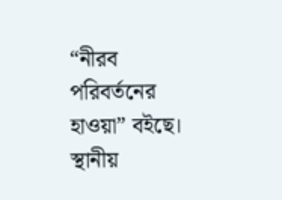“নীরব পরিবর্তনের হাওয়া” বইছে। স্থানীয়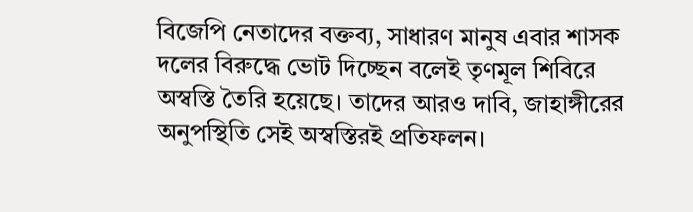বিজেপি নেতাদের বক্তব্য, সাধারণ মানুষ এবার শাসক দলের বিরুদ্ধে ভোট দিচ্ছেন বলেই তৃণমূল শিবিরে অস্বস্তি তৈরি হয়েছে। তাদের আরও দাবি, জাহাঙ্গীরের অনুপস্থিতি সেই অস্বস্তিরই প্রতিফলন।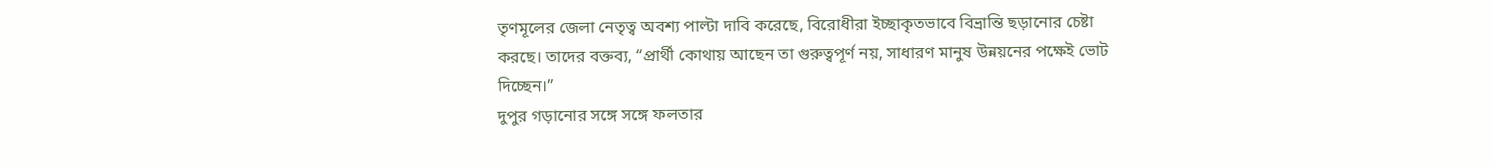তৃণমূলের জেলা নেতৃত্ব অবশ্য পাল্টা দাবি করেছে, বিরোধীরা ইচ্ছাকৃতভাবে বিভ্রান্তি ছড়ানোর চেষ্টা করছে। তাদের বক্তব্য, “প্রার্থী কোথায় আছেন তা গুরুত্বপূর্ণ নয়, সাধারণ মানুষ উন্নয়নের পক্ষেই ভোট দিচ্ছেন।”
দুপুর গড়ানোর সঙ্গে সঙ্গে ফলতার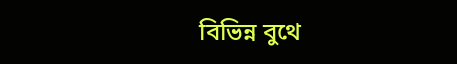বিভিন্ন বুথে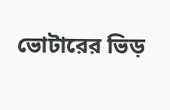ভোটারের ভিড়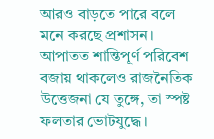আরও বাড়তে পারে বলে মনে করছে প্রশাসন। আপাতত শান্তিপূর্ণ পরিবেশ বজায় থাকলেও রাজনৈতিক উত্তেজনা যে তুঙ্গে, তা স্পষ্ট ফলতার ভোটযুদ্ধে।